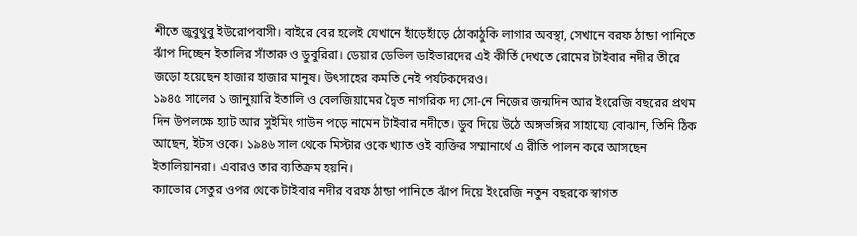শীতে জুবুথুবু ইউরোপবাসী। বাইরে বের হলেই যেখানে হাঁড়েহাঁড়ে ঠোকাঠুকি লাগার অবস্থা, সেখানে বরফ ঠান্ডা পানিতে ঝাঁপ দিচ্ছেন ইতালির সাঁতারু ও ডুবুরিরা। ডেয়ার ডেভিল ডাইভারদের এই কীর্তি দেখতে রোমের টাইবার নদীর তীরে জড়ো হয়েছেন হাজার হাজার মানুষ। উৎসাহের কমতি নেই পর্যটকদেরও।
১৯৪৫ সালের ১ জানুয়ারি ইতালি ও বেলজিয়ামের দ্বৈত নাগরিক দ্য সো-নে নিজের জন্মদিন আর ইংরেজি বছরের প্রথম দিন উপলক্ষে হ্যাট আর সুইমিং গাউন পড়ে নামেন টাইবার নদীতে। ডুব দিয়ে উঠে অঙ্গভঙ্গির সাহায্যে বোঝান, তিনি ঠিক আছেন, ইটস ওকে। ১৯৪৬ সাল থেকে মিস্টার ওকে খ্যাত ওই ব্যক্তির সম্মানার্থে এ রীতি পালন করে আসছেন ইতালিয়ানরা। এবারও তার ব্যতিক্রম হয়নি।
ক্যাভোর সেতুর ওপর থেকে টাইবার নদীর বরফ ঠান্ডা পানিতে ঝাঁপ দিয়ে ইংরেজি নতুন বছরকে স্বাগত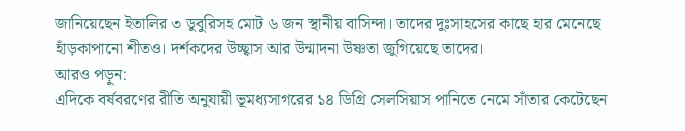জানিয়েছেন ইতালির ৩ ডুবুরিসহ মোট ৬ জন স্থানীয় বাসিন্দা। তাদের দুঃসাহসের কাছে হার মেনেছে হাঁড়কাপানো শীতও। দর্শকদের উচ্ছ্বাস আর উন্মাদনা উষ্ণতা জুগিয়েছে তাদের।
আরও পড়ুন:
এদিকে বর্ষবরণের রীতি অনুযায়ী ভূমধ্যসাগরের ১৪ ডিগ্রি সেলসিয়াস পানিতে নেমে সাঁতার কেটেছেন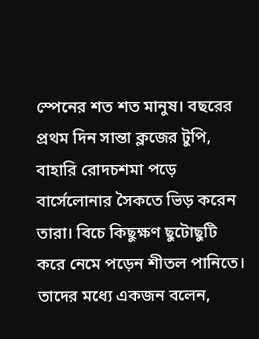স্পেনের শত শত মানুষ। বছরের প্রথম দিন সান্তা ক্লজের টুপি, বাহারি রোদচশমা পড়ে বার্সেলোনার সৈকতে ভিড় করেন তারা। বিচে কিছুক্ষণ ছুটোছুটি করে নেমে পড়েন শীতল পানিতে।
তাদের মধ্যে একজন বলেন,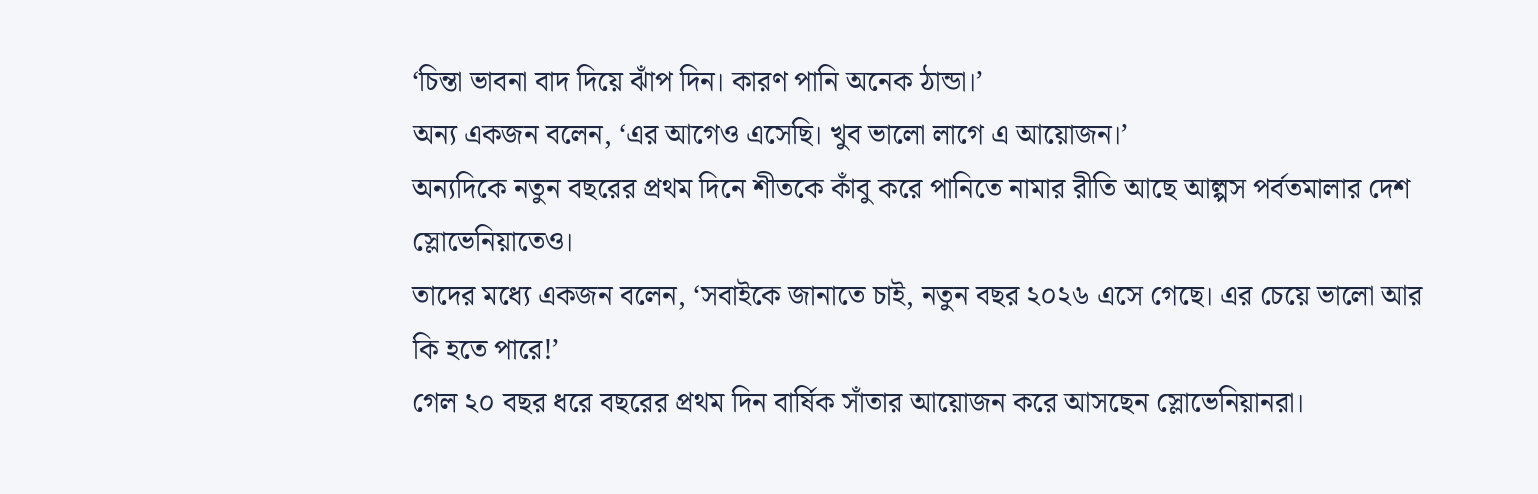‘চিন্তা ভাবনা বাদ দিয়ে ঝাঁপ দিন। কারণ পানি অনেক ঠান্ডা।’
অন্য একজন বলেন, ‘এর আগেও এসেছি। খুব ভালো লাগে এ আয়োজন।’
অন্যদিকে নতুন বছরের প্রথম দিনে শীতকে কাঁবু করে পানিতে নামার রীতি আছে আল্পস পর্বতমালার দেশ স্লোভেনিয়াতেও।
তাদের মধ্যে একজন বলেন, ‘সবাইকে জানাতে চাই, নতুন বছর ২০২৬ এসে গেছে। এর চেয়ে ভালো আর কি হতে পারে!’
গেল ২০ বছর ধরে বছরের প্রথম দিন বার্ষিক সাঁতার আয়োজন করে আসছেন স্লোভেনিয়ানরা।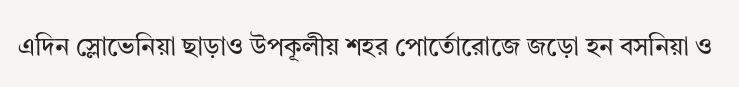এদিন স্লোভেনিয়া ছাড়াও উপকূলীয় শহর পোর্তোরোজে জড়ো হন বসনিয়া ও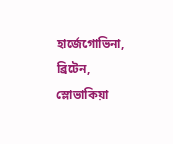হার্জেগোভিনা, ব্রিটেন, স্লোভাকিয়া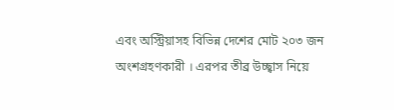এবং অস্ট্রিয়াসহ বিভিন্ন দেশের মোট ২০৩ জন অংশগ্রহণকারী । এরপর তীব্র উচ্ছ্বাস নিয়ে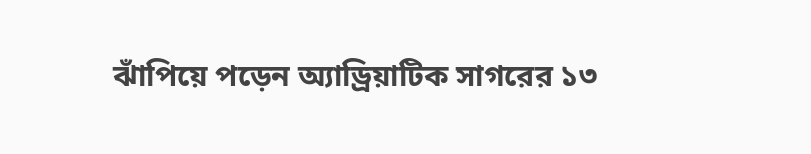ঝাঁপিয়ে পড়েন অ্যাড্রিয়াটিক সাগরের ১৩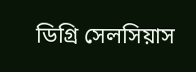ডিগ্রি সেলসিয়াস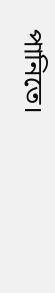পানিতে।